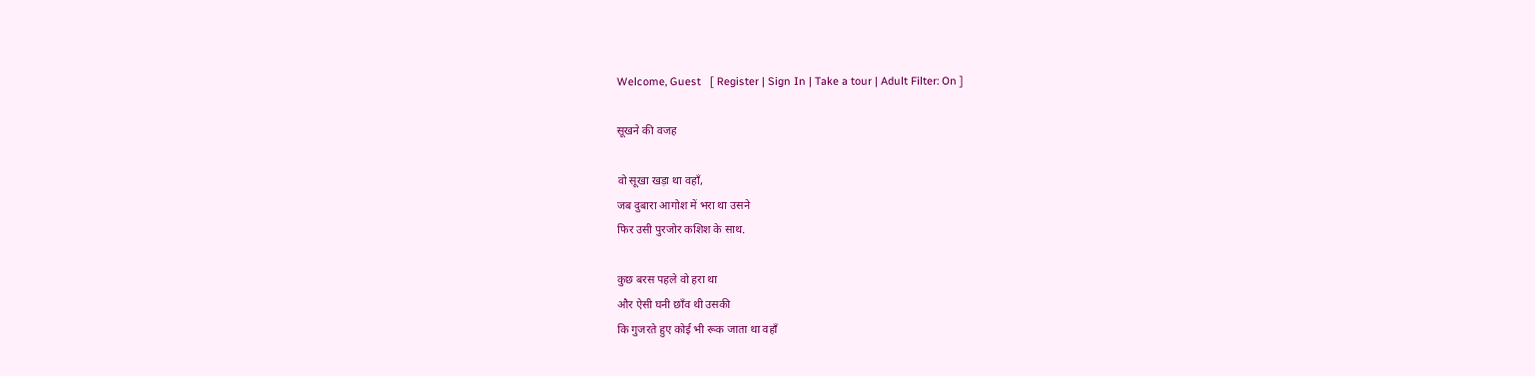Welcome, Guest   [ Register | Sign In | Take a tour | Adult Filter: On ]

सूखने की वजह

वो सूखा खड़ा था वहाँ,
जब दुबारा आगोश में भरा था उसने
फिर उसी पुरजोर कशिश के साथ.

कुछ बरस पहले वो हरा था
और ऐसी घनी छाँव थी उसकी
कि गुजरते हुए कोई भी रूक जाता था वहाँ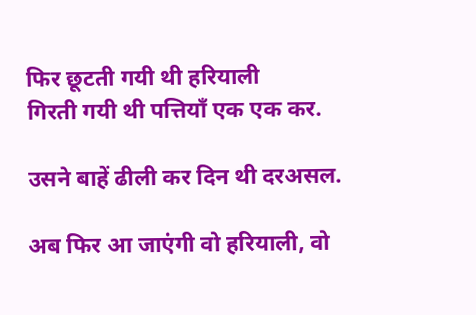फिर छूटती गयी थी हरियाली
गिरती गयी थी पत्तियाँ एक एक कर.

उसने बाहें ढीली कर दिन थी दरअसल.

अब फिर आ जाएंगी वो हरियाली, वो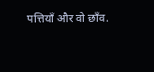पत्तियाँ और वो छाँव.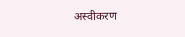अस्वीकरण